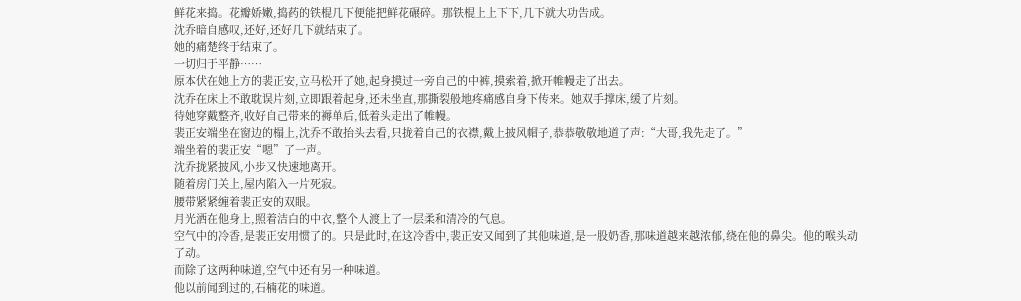鲜花来捣。花瓣娇嫩,捣药的铁棍几下便能把鲜花碾碎。那铁棍上上下下,几下就大功告成。
沈乔暗自感叹,还好,还好几下就结束了。
她的痛楚终于结束了。
一切归于平静……
原本伏在她上方的裴正安,立马松开了她,起身摸过一旁自己的中裤,摸索着,掀开帷幔走了出去。
沈乔在床上不敢耽误片刻,立即跟着起身,还未坐直,那撕裂般地疼痛感自身下传来。她双手撑床,缓了片刻。
待她穿戴整齐,收好自己带来的褥单后,低着头走出了帷幔。
裴正安端坐在窗边的榻上,沈乔不敢抬头去看,只拢着自己的衣襟,戴上披风帽子,恭恭敬敬地道了声:“大哥,我先走了。”
端坐着的裴正安“嗯”了一声。
沈乔拢紧披风,小步又快速地离开。
随着房门关上,屋内陷入一片死寂。
腰带紧紧缠着裴正安的双眼。
月光洒在他身上,照着洁白的中衣,整个人渡上了一层柔和清冷的气息。
空气中的冷香,是裴正安用惯了的。只是此时,在这冷香中,裴正安又闻到了其他味道,是一股奶香,那味道越来越浓郁,绕在他的鼻尖。他的喉头动了动。
而除了这两种味道,空气中还有另一种味道。
他以前闻到过的,石楠花的味道。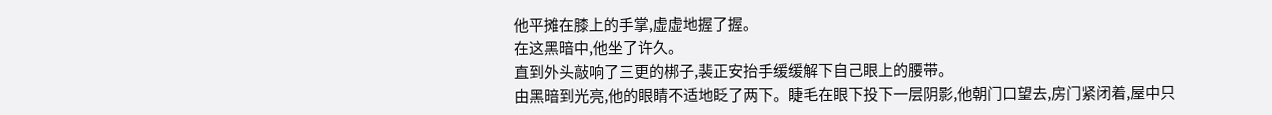他平摊在膝上的手掌,虚虚地握了握。
在这黑暗中,他坐了许久。
直到外头敲响了三更的梆子,裴正安抬手缓缓解下自己眼上的腰带。
由黑暗到光亮,他的眼睛不适地眨了两下。睫毛在眼下投下一层阴影,他朝门口望去,房门紧闭着,屋中只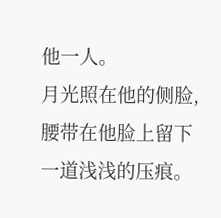他一人。
月光照在他的侧脸,腰带在他脸上留下一道浅浅的压痕。